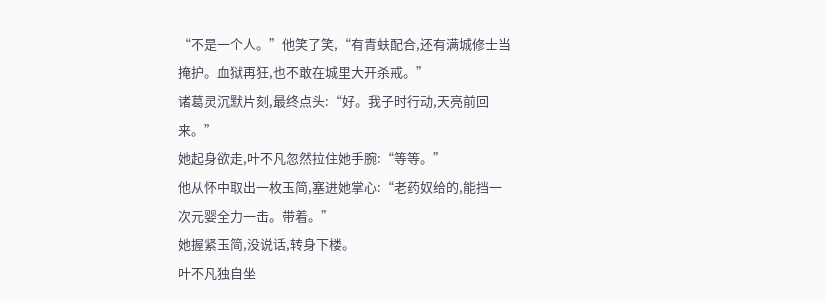“不是一个人。”他笑了笑,“有青蚨配合,还有满城修士当掩护。血狱再狂,也不敢在城里大开杀戒。”
诸葛灵沉默片刻,最终点头:“好。我子时行动,天亮前回来。”
她起身欲走,叶不凡忽然拉住她手腕:“等等。”
他从怀中取出一枚玉简,塞进她掌心:“老药奴给的,能挡一次元婴全力一击。带着。”
她握紧玉简,没说话,转身下楼。
叶不凡独自坐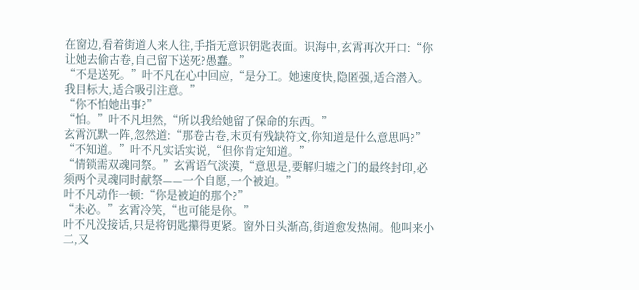在窗边,看着街道人来人往,手指无意识钥匙表面。识海中,玄霄再次开口:“你让她去偷古卷,自己留下送死?愚蠢。”
“不是送死。”叶不凡在心中回应,“是分工。她速度快,隐匿强,适合潜入。我目标大,适合吸引注意。”
“你不怕她出事?”
“怕。”叶不凡坦然,“所以我给她留了保命的东西。”
玄霄沉默一阵,忽然道:“那卷古卷,末页有残缺符文,你知道是什么意思吗?”
“不知道。”叶不凡实话实说,“但你肯定知道。”
“情锁需双魂同祭。”玄霄语气淡漠,“意思是,要解归墟之门的最终封印,必须两个灵魂同时献祭——一个自愿,一个被迫。”
叶不凡动作一顿:“你是被迫的那个?”
“未必。”玄霄冷笑,“也可能是你。”
叶不凡没接话,只是将钥匙攥得更紧。窗外日头渐高,街道愈发热闹。他叫来小二,又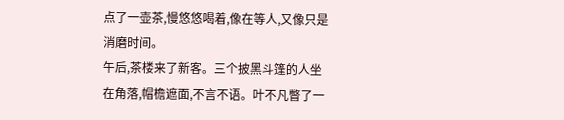点了一壶茶,慢悠悠喝着,像在等人,又像只是消磨时间。
午后,茶楼来了新客。三个披黑斗篷的人坐在角落,帽檐遮面,不言不语。叶不凡瞥了一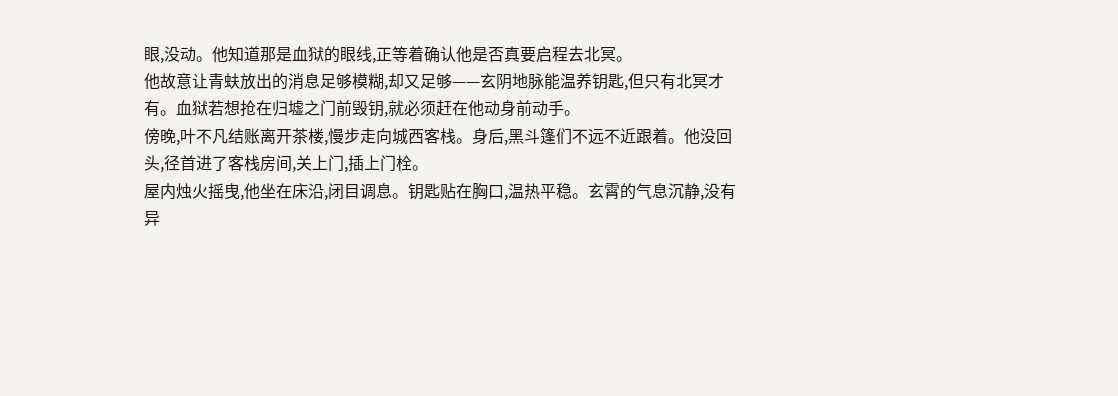眼,没动。他知道那是血狱的眼线,正等着确认他是否真要启程去北冥。
他故意让青蚨放出的消息足够模糊,却又足够——玄阴地脉能温养钥匙,但只有北冥才有。血狱若想抢在归墟之门前毁钥,就必须赶在他动身前动手。
傍晚,叶不凡结账离开茶楼,慢步走向城西客栈。身后,黑斗篷们不远不近跟着。他没回头,径首进了客栈房间,关上门,插上门栓。
屋内烛火摇曳,他坐在床沿,闭目调息。钥匙贴在胸口,温热平稳。玄霄的气息沉静,没有异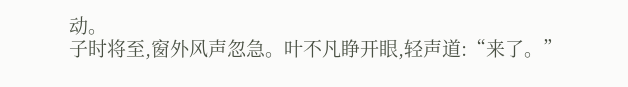动。
子时将至,窗外风声忽急。叶不凡睁开眼,轻声道:“来了。”